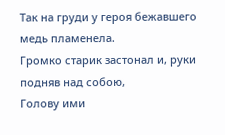Так на груди у героя бежавшего медь пламенела.
Громко старик застонал и, руки подняв над собою,
Голову ими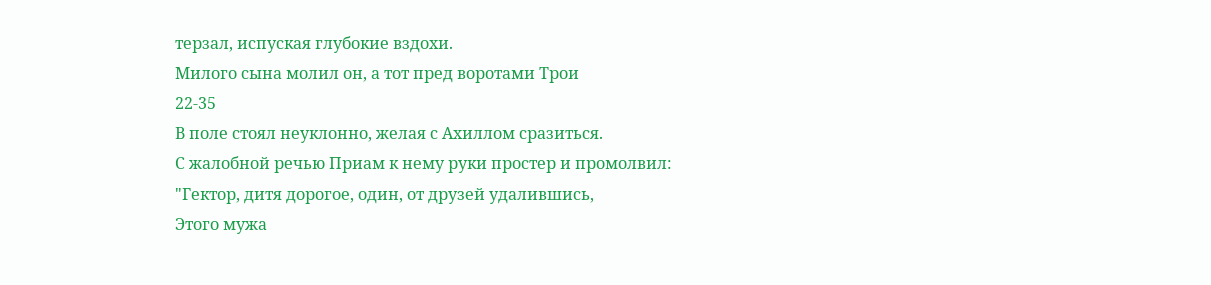терзал, испуская глубокие вздохи.
Милого сына молил он, а тот пред воротами Трои
22-35
В поле стоял неуклонно, желая с Ахиллом сразиться.
С жалобной речью Приам к нему руки простер и промолвил:
"Гектор, дитя дорогое, один, от друзей удалившись,
Этого мужа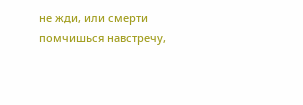не жди, или смерти помчишься навстречу,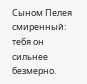Сыном Пелея смиренный: тебя он сильнее безмерно.